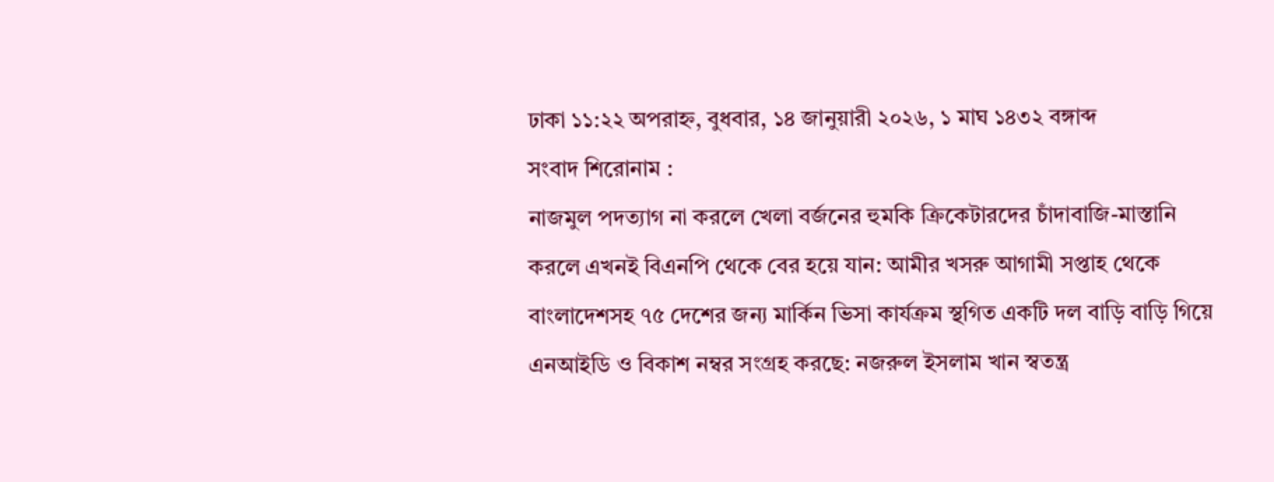ঢাকা ১১:২২ অপরাহ্ন, বুধবার, ১৪ জানুয়ারী ২০২৬, ১ মাঘ ১৪৩২ বঙ্গাব্দ
সংবাদ শিরোনাম :
নাজমুল পদত্যাগ না করলে খেলা বর্জনের হুমকি ক্রিকেটারদের চাঁদাবাজি-মাস্তানি করলে এখনই বিএনপি থেকে বের হয়ে যান: আমীর খসরু আগামী সপ্তাহ থেকে বাংলাদেশসহ ৭৫ দেশের জন্য মার্কিন ভিসা কার্যক্রম স্থগিত একটি দল বাড়ি বাড়ি গিয়ে এনআইডি ও বিকাশ নম্বর সংগ্রহ করছে: নজরুল ইসলাম খান স্বতন্ত্র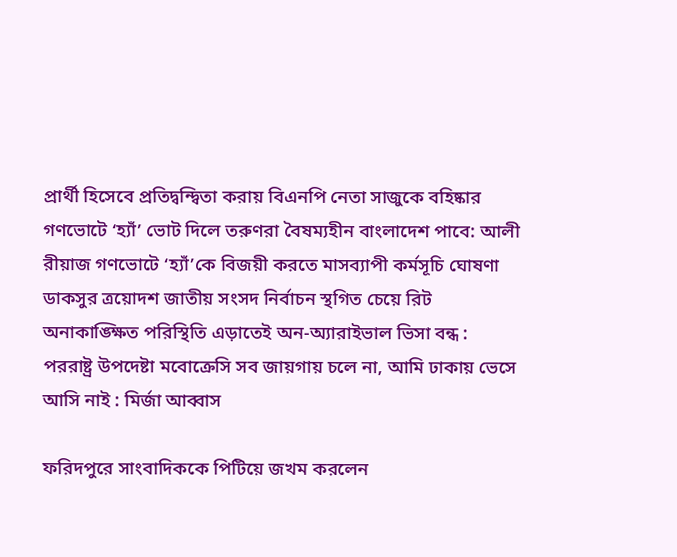প্রার্থী হিসেবে প্রতিদ্বন্দ্বিতা করায় বিএনপি নেতা সাজুকে বহিষ্কার গণভোটে ‘হ্যাঁ’ ভোট দিলে তরুণরা বৈষম্যহীন বাংলাদেশ পাবে: আলী রীয়াজ গণভোটে ‘হ্যাঁ’কে বিজয়ী করতে মাসব্যাপী কর্মসূচি ঘোষণা ডাকসুর ত্রয়োদশ জাতীয় সংসদ নির্বাচন স্থগিত চেয়ে রিট অনাকাঙ্ক্ষিত পরিস্থিতি এড়াতেই অন-অ্যারাইভাল ভিসা বন্ধ : পররাষ্ট্র উপদেষ্টা মবোক্রেসি সব জায়গায় চলে না, আমি ঢাকায় ভেসে আসি নাই : মির্জা আব্বাস

ফরিদপুরে সাংবাদিককে পিটিয়ে জখম করলেন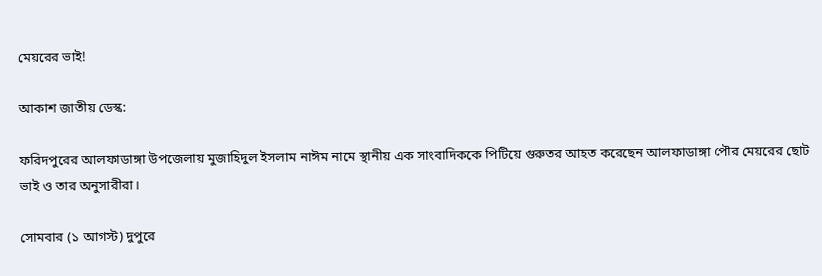মেয়রের ভাই!

আকাশ জাতীয় ডেস্ক:

ফরিদপুরের আলফাডাঙ্গা উপজেলায় মুজাহিদুল ইসলাম নাঈম নামে স্থানীয় এক সাংবাদিককে পিটিয়ে গুরুতর আহত করেছেন আলফাডাঙ্গা পৌর মেয়রের ছোট ভাই ও তার অনুসারীরা।

সোমবার (১ আগস্ট) দুপুরে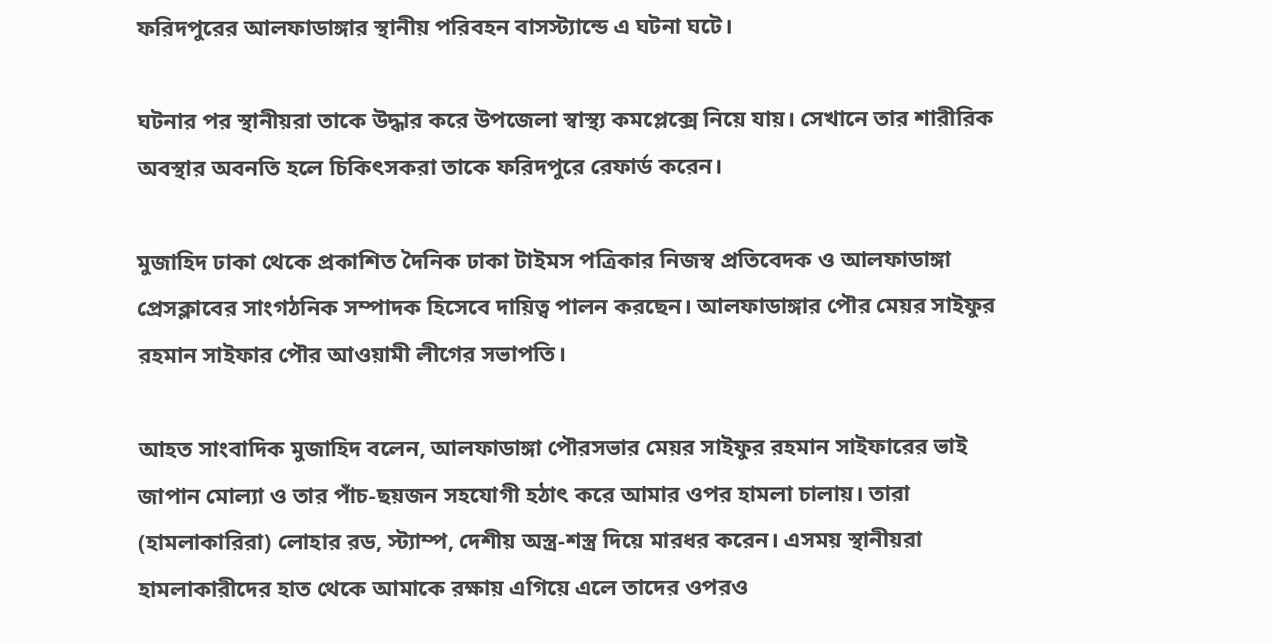ফরিদপুরের আলফাডাঙ্গার স্থানীয় পরিবহন বাসস্ট্যান্ডে এ ঘটনা ঘটে।

ঘটনার পর স্থানীয়রা তাকে উদ্ধার করে উপজেলা স্বাস্থ্য কমপ্লেক্সে নিয়ে যায়। সেখানে তার শারীরিক অবস্থার অবনতি হলে চিকিৎসকরা তাকে ফরিদপুরে রেফার্ড করেন।

মুজাহিদ ঢাকা থেকে প্রকাশিত দৈনিক ঢাকা টাইমস পত্রিকার নিজস্ব প্রতিবেদক ও আলফাডাঙ্গা প্রেসক্লাবের সাংগঠনিক সম্পাদক হিসেবে দায়িত্ব পালন করছেন। আলফাডাঙ্গার পৌর মেয়র সাইফুর রহমান সাইফার পৌর আওয়ামী লীগের সভাপতি।

আহত সাংবাদিক মুজাহিদ বলেন, আলফাডাঙ্গা পৌরসভার মেয়র সাইফুর রহমান সাইফারের ভাই জাপান মোল্যা ও তার পাঁচ-ছয়জন সহযোগী হঠাৎ করে আমার ওপর হামলা চালায়। তারা (হামলাকারিরা) লোহার রড, স্ট্যাম্প, দেশীয় অস্ত্র-শস্ত্র দিয়ে মারধর করেন। এসময় স্থানীয়রা হামলাকারীদের হাত থেকে আমাকে রক্ষায় এগিয়ে এলে তাদের ওপরও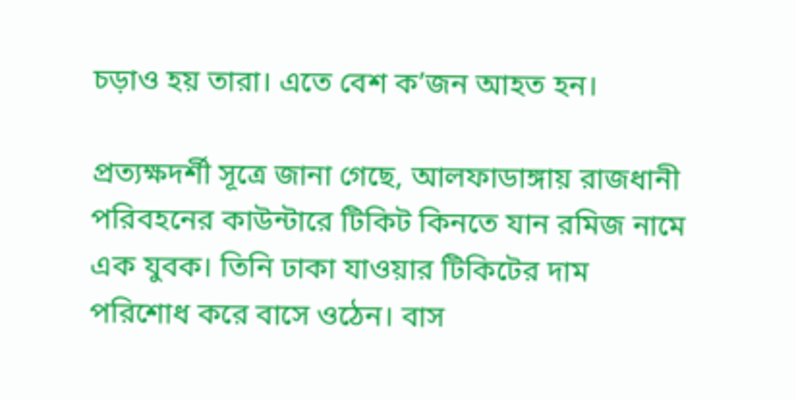চড়াও হয় তারা। এতে বেশ ক’জন আহত হন।

প্রত্যক্ষদর্শী সূত্রে জানা গেছে, আলফাডাঙ্গায় রাজধানী পরিবহনের কাউন্টারে টিকিট কিনতে যান রমিজ নামে এক যুবক। তিনি ঢাকা যাওয়ার টিকিটের দাম পরিশোধ করে বাসে ওঠেন। বাস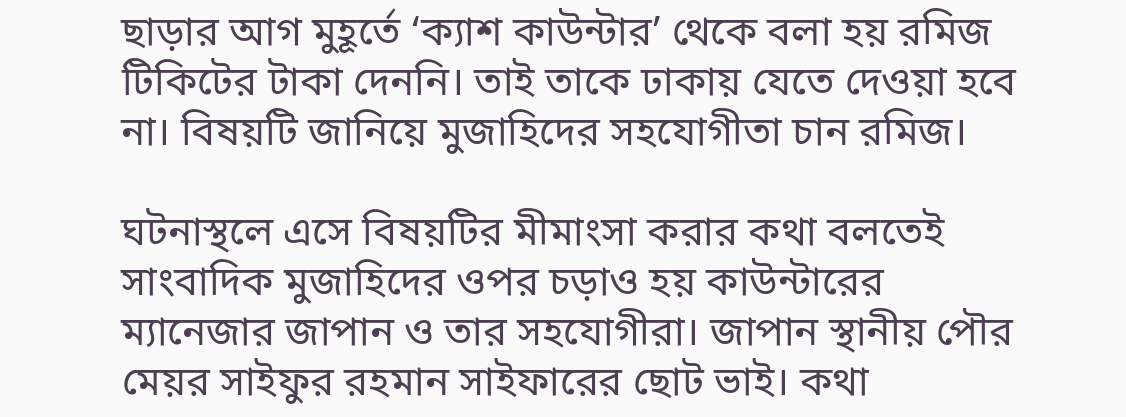ছাড়ার আগ মুহূর্তে ‘ক্যাশ কাউন্টার’ থেকে বলা হয় রমিজ টিকিটের টাকা দেননি। তাই তাকে ঢাকায় যেতে দেওয়া হবে না। বিষয়টি জানিয়ে মুজাহিদের সহযোগীতা চান রমিজ।

ঘটনাস্থলে এসে বিষয়টির মীমাংসা করার কথা বলতেই সাংবাদিক মুজাহিদের ওপর চড়াও হয় কাউন্টারের ম্যানেজার জাপান ও তার সহযোগীরা। জাপান স্থানীয় পৌর মেয়র সাইফুর রহমান সাইফারের ছোট ভাই। কথা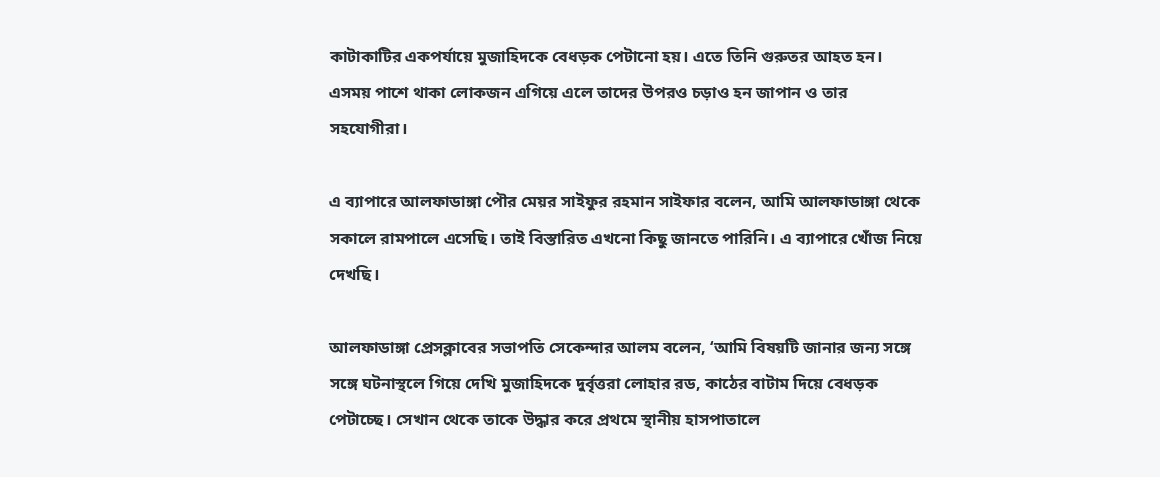কাটাকাটির একপর্যায়ে মুজাহিদকে বেধড়ক পেটানো হয়। এতে তিনি গুরুতর আহত হন। এসময় পাশে থাকা লোকজন এগিয়ে এলে তাদের উপরও চড়াও হন জাপান ও তার সহযোগীরা।

এ ব্যাপারে আলফাডাঙ্গা পৌর মেয়র সাইফুর রহমান সাইফার বলেন, আমি আলফাডাঙ্গা থেকে সকালে রামপালে এসেছি। তাই বিস্তারিত এখনো কিছু জানতে পারিনি। এ ব্যাপারে খোঁজ নিয়ে দেখছি।

আলফাডাঙ্গা প্রেসক্লাবের সভাপতি সেকেন্দার আলম বলেন, ‘আমি বিষয়টি জানার জন্য সঙ্গে সঙ্গে ঘটনাস্থলে গিয়ে দেখি মুজাহিদকে দুর্বৃত্তরা লোহার রড, কাঠের বাটাম দিয়ে বেধড়ক পেটাচ্ছে। সেখান থেকে তাকে উদ্ধার করে প্রথমে স্থানীয় হাসপাতালে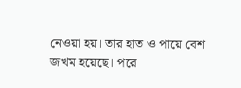নেওয়া হয়। তার হাত ও পায়ে বেশ জখম হয়েছে। পরে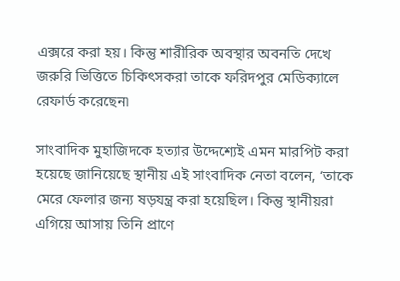এক্সরে করা হয়। কিন্তু শারীরিক অবস্থার অবনতি দেখে জরুরি ভিত্তিতে চিকিৎসকরা তাকে ফরিদপুর মেডিক্যালে রেফার্ড করেছেন৷

সাংবাদিক মুহাজিদকে হত্যার উদ্দেশ্যেই এমন মারপিট করা হয়েছে জানিয়েছে স্থানীয় এই সাংবাদিক নেতা বলেন, ‘তাকে মেরে ফেলার জন্য ষড়যন্ত্র করা হয়েছিল। কিন্তু স্থানীয়রা এগিয়ে আসায় তিনি প্রাণে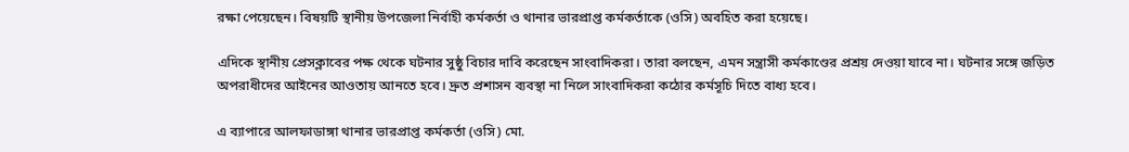রক্ষা পেয়েছেন। বিষয়টি স্থানীয় উপজেলা নির্বাহী কর্মকর্তা ও থানার ভারপ্রাপ্ত কর্মকর্তাকে (ওসি) অবহিত করা হয়েছে।

এদিকে স্থানীয় প্রেসক্লাবের পক্ষ থেকে ঘটনার সুষ্ঠু বিচার দাবি করেছেন সাংবাদিকরা। তারা বলছেন, এমন সন্ত্রাসী কর্মকাণ্ডের প্রশ্রয় দেওয়া যাবে না। ঘটনার সঙ্গে জড়িত অপরাধীদের আইনের আওতায় আনতে হবে। দ্রুত প্রশাসন ব্যবস্থা না নিলে সাংবাদিকরা কঠোর কর্মসূচি দিতে বাধ্য হবে।

এ ব্যাপারে আলফাডাঙ্গা থানার ভারপ্রাপ্ত কর্মকর্তা (ওসি) মো.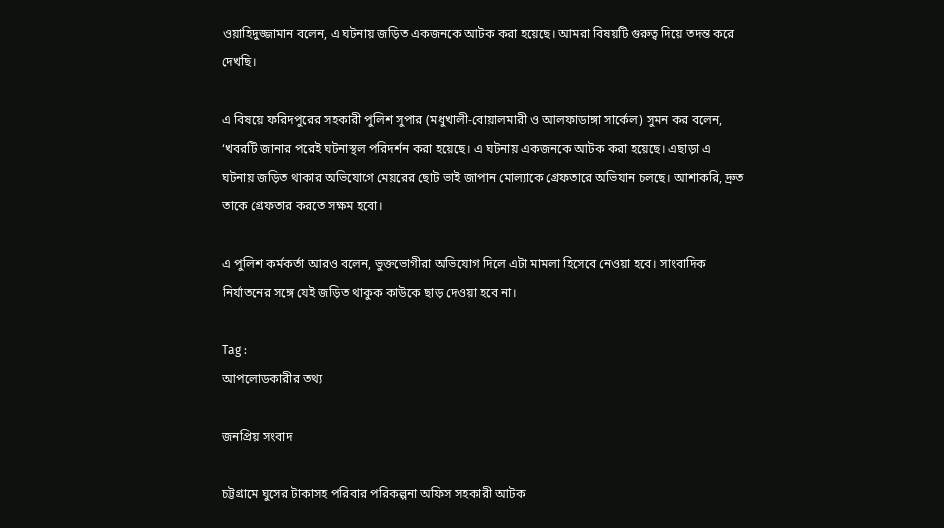ওয়াহিদুজ্জামান বলেন, এ ঘটনায় জড়িত একজনকে আটক করা হয়েছে। আমরা বিষয়টি গুরুত্ব দিয়ে তদন্ত করে দেখছি।

এ বিষয়ে ফরিদপুরের সহকারী পুলিশ সুপার (মধুখালী-বোয়ালমারী ও আলফাডাঙ্গা সার্কেল) সুমন কর বলেন, ‘খবরটি জানার পরেই ঘটনাস্থল পরিদর্শন করা হয়েছে। এ ঘটনায় একজনকে আটক করা হয়েছে। এছাড়া এ ঘটনায় জড়িত থাকার অভিযোগে মেয়রের ছোট ভাই জাপান মোল্যাকে গ্রেফতারে অভিযান চলছে। আশাকরি, দ্রুত তাকে গ্রেফতার করতে সক্ষম হবো।

এ পুলিশ কর্মকর্তা আরও বলেন, ভুক্তভোগীরা অভিযোগ দিলে এটা মামলা হিসেবে নেওয়া হবে। সাংবাদিক নির্যাতনের সঙ্গে যেই জড়িত থাকুক কাউকে ছাড় দেওয়া হবে না।

Tag :
আপলোডকারীর তথ্য

জনপ্রিয় সংবাদ

চট্টগ্রামে ঘুসের টাকাসহ পরিবার পরিকল্পনা অফিস সহকারী আটক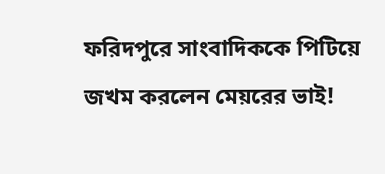ফরিদপুরে সাংবাদিককে পিটিয়ে জখম করলেন মেয়রের ভাই!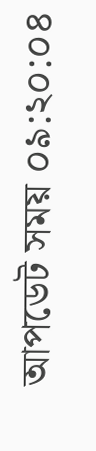আপডেট সময় ০৯:২০:০৪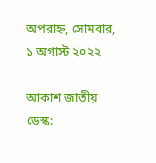অপরাহ্ন, সোমবার, ১ অগাস্ট ২০২২

আকাশ জাতীয় ডেস্ক: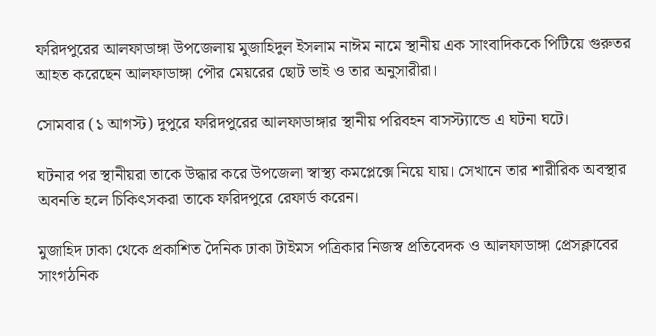ফরিদপুরের আলফাডাঙ্গা উপজেলায় মুজাহিদুল ইসলাম নাঈম নামে স্থানীয় এক সাংবাদিককে পিটিয়ে গুরুতর আহত করেছেন আলফাডাঙ্গা পৌর মেয়রের ছোট ভাই ও তার অনুসারীরা।

সোমবার (১ আগস্ট) দুপুরে ফরিদপুরের আলফাডাঙ্গার স্থানীয় পরিবহন বাসস্ট্যান্ডে এ ঘটনা ঘটে।

ঘটনার পর স্থানীয়রা তাকে উদ্ধার করে উপজেলা স্বাস্থ্য কমপ্লেক্সে নিয়ে যায়। সেখানে তার শারীরিক অবস্থার অবনতি হলে চিকিৎসকরা তাকে ফরিদপুরে রেফার্ড করেন।

মুজাহিদ ঢাকা থেকে প্রকাশিত দৈনিক ঢাকা টাইমস পত্রিকার নিজস্ব প্রতিবেদক ও আলফাডাঙ্গা প্রেসক্লাবের সাংগঠনিক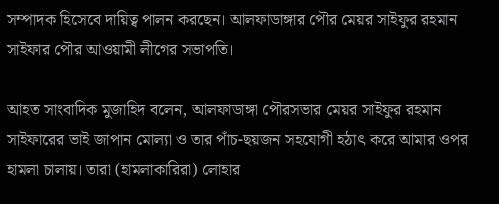সম্পাদক হিসেবে দায়িত্ব পালন করছেন। আলফাডাঙ্গার পৌর মেয়র সাইফুর রহমান সাইফার পৌর আওয়ামী লীগের সভাপতি।

আহত সাংবাদিক মুজাহিদ বলেন, আলফাডাঙ্গা পৌরসভার মেয়র সাইফুর রহমান সাইফারের ভাই জাপান মোল্যা ও তার পাঁচ-ছয়জন সহযোগী হঠাৎ করে আমার ওপর হামলা চালায়। তারা (হামলাকারিরা) লোহার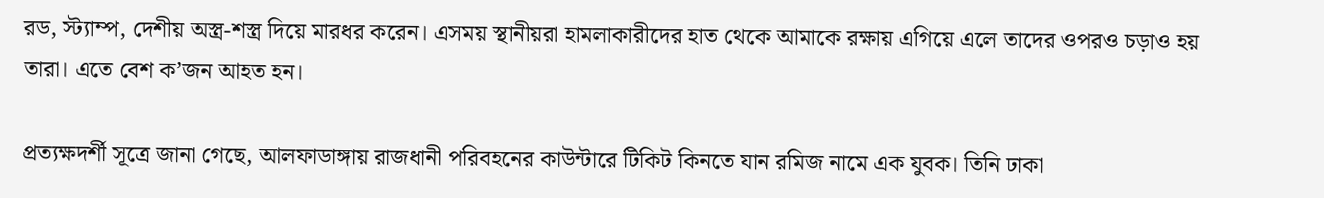রড, স্ট্যাম্প, দেশীয় অস্ত্র-শস্ত্র দিয়ে মারধর করেন। এসময় স্থানীয়রা হামলাকারীদের হাত থেকে আমাকে রক্ষায় এগিয়ে এলে তাদের ওপরও চড়াও হয় তারা। এতে বেশ ক’জন আহত হন।

প্রত্যক্ষদর্শী সূত্রে জানা গেছে, আলফাডাঙ্গায় রাজধানী পরিবহনের কাউন্টারে টিকিট কিনতে যান রমিজ নামে এক যুবক। তিনি ঢাকা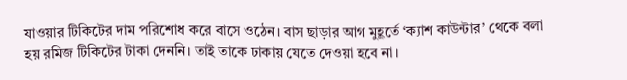যাওয়ার টিকিটের দাম পরিশোধ করে বাসে ওঠেন। বাস ছাড়ার আগ মুহূর্তে ‘ক্যাশ কাউন্টার’ থেকে বলা হয় রমিজ টিকিটের টাকা দেননি। তাই তাকে ঢাকায় যেতে দেওয়া হবে না।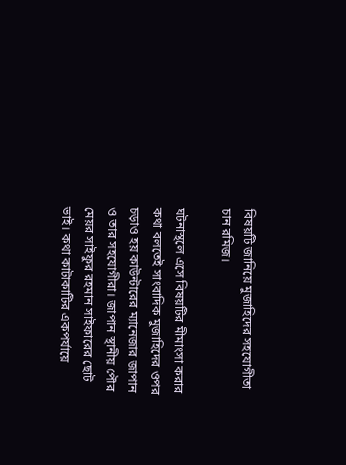বিষয়টি জানিয়ে মুজাহিদের সহযোগীতা চান রমিজ।

ঘটনাস্থলে এসে বিষয়টির মীমাংসা করার কথা বলতেই সাংবাদিক মুজাহিদের ওপর চড়াও হয় কাউন্টারের ম্যানেজার জাপান ও তার সহযোগীরা। জাপান স্থানীয় পৌর মেয়র সাইফুর রহমান সাইফারের ছোট ভাই। কথা কাটাকাটির একপর্যায়ে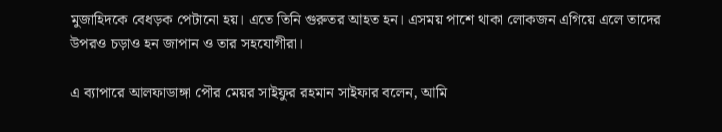মুজাহিদকে বেধড়ক পেটানো হয়। এতে তিনি গুরুতর আহত হন। এসময় পাশে থাকা লোকজন এগিয়ে এলে তাদের উপরও চড়াও হন জাপান ও তার সহযোগীরা।

এ ব্যাপারে আলফাডাঙ্গা পৌর মেয়র সাইফুর রহমান সাইফার বলেন, আমি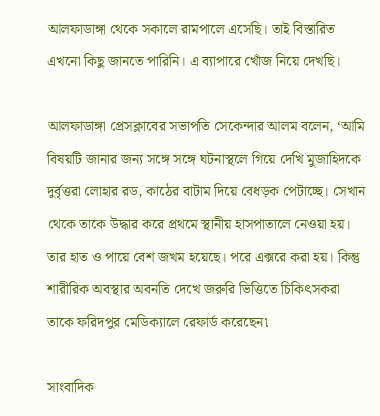আলফাডাঙ্গা থেকে সকালে রামপালে এসেছি। তাই বিস্তারিত এখনো কিছু জানতে পারিনি। এ ব্যাপারে খোঁজ নিয়ে দেখছি।

আলফাডাঙ্গা প্রেসক্লাবের সভাপতি সেকেন্দার আলম বলেন, ‘আমি বিষয়টি জানার জন্য সঙ্গে সঙ্গে ঘটনাস্থলে গিয়ে দেখি মুজাহিদকে দুর্বৃত্তরা লোহার রড, কাঠের বাটাম দিয়ে বেধড়ক পেটাচ্ছে। সেখান থেকে তাকে উদ্ধার করে প্রথমে স্থানীয় হাসপাতালে নেওয়া হয়। তার হাত ও পায়ে বেশ জখম হয়েছে। পরে এক্সরে করা হয়। কিন্তু শারীরিক অবস্থার অবনতি দেখে জরুরি ভিত্তিতে চিকিৎসকরা তাকে ফরিদপুর মেডিক্যালে রেফার্ড করেছেন৷

সাংবাদিক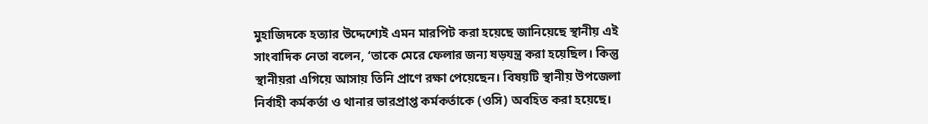মুহাজিদকে হত্যার উদ্দেশ্যেই এমন মারপিট করা হয়েছে জানিয়েছে স্থানীয় এই সাংবাদিক নেতা বলেন, ‘তাকে মেরে ফেলার জন্য ষড়যন্ত্র করা হয়েছিল। কিন্তু স্থানীয়রা এগিয়ে আসায় তিনি প্রাণে রক্ষা পেয়েছেন। বিষয়টি স্থানীয় উপজেলা নির্বাহী কর্মকর্তা ও থানার ভারপ্রাপ্ত কর্মকর্তাকে (ওসি) অবহিত করা হয়েছে।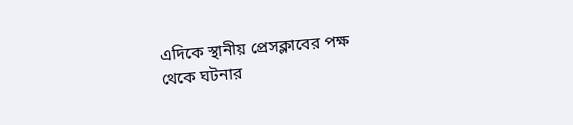এদিকে স্থানীয় প্রেসক্লাবের পক্ষ থেকে ঘটনার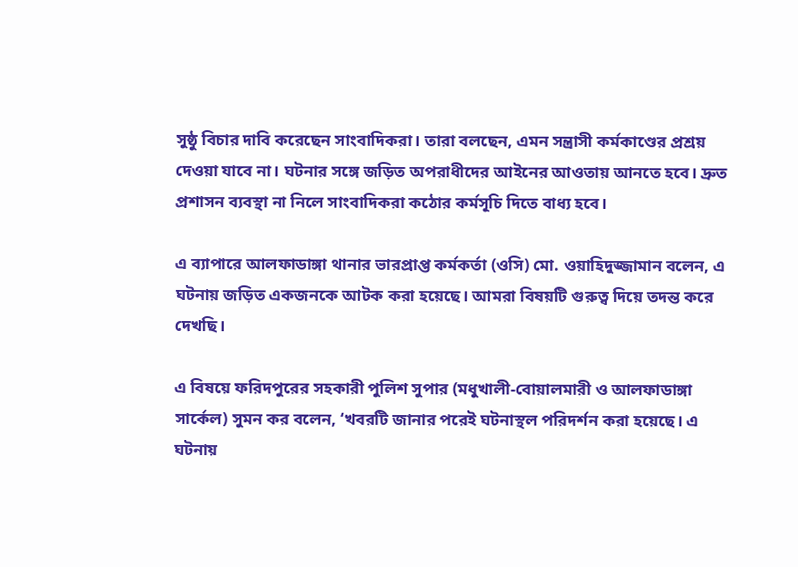সুষ্ঠু বিচার দাবি করেছেন সাংবাদিকরা। তারা বলছেন, এমন সন্ত্রাসী কর্মকাণ্ডের প্রশ্রয় দেওয়া যাবে না। ঘটনার সঙ্গে জড়িত অপরাধীদের আইনের আওতায় আনতে হবে। দ্রুত প্রশাসন ব্যবস্থা না নিলে সাংবাদিকরা কঠোর কর্মসূচি দিতে বাধ্য হবে।

এ ব্যাপারে আলফাডাঙ্গা থানার ভারপ্রাপ্ত কর্মকর্তা (ওসি) মো. ওয়াহিদুজ্জামান বলেন, এ ঘটনায় জড়িত একজনকে আটক করা হয়েছে। আমরা বিষয়টি গুরুত্ব দিয়ে তদন্ত করে দেখছি।

এ বিষয়ে ফরিদপুরের সহকারী পুলিশ সুপার (মধুখালী-বোয়ালমারী ও আলফাডাঙ্গা সার্কেল) সুমন কর বলেন, ‘খবরটি জানার পরেই ঘটনাস্থল পরিদর্শন করা হয়েছে। এ ঘটনায়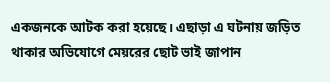একজনকে আটক করা হয়েছে। এছাড়া এ ঘটনায় জড়িত থাকার অভিযোগে মেয়রের ছোট ভাই জাপান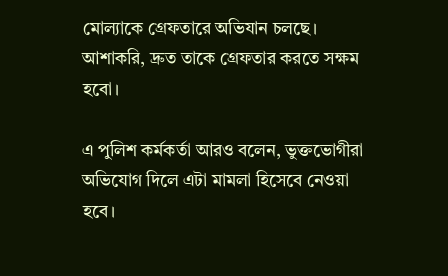মোল্যাকে গ্রেফতারে অভিযান চলছে। আশাকরি, দ্রুত তাকে গ্রেফতার করতে সক্ষম হবো।

এ পুলিশ কর্মকর্তা আরও বলেন, ভুক্তভোগীরা অভিযোগ দিলে এটা মামলা হিসেবে নেওয়া হবে।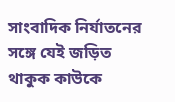সাংবাদিক নির্যাতনের সঙ্গে যেই জড়িত থাকুক কাউকে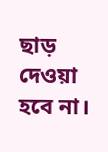ছাড় দেওয়া হবে না।